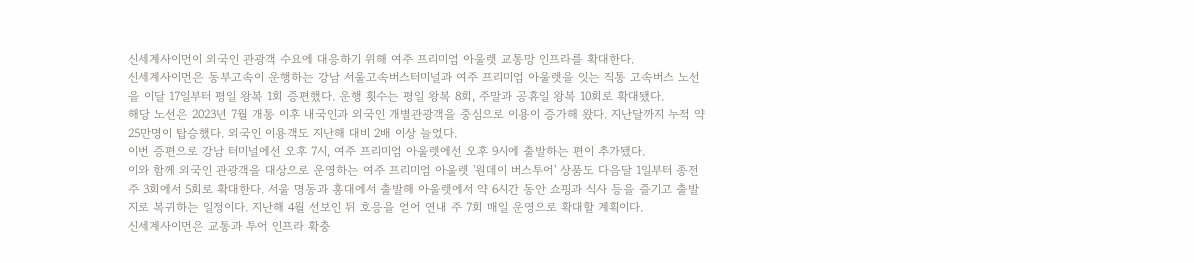신세계사이먼이 외국인 관광객 수요에 대응하기 위해 여주 프리미엄 아울렛 교통망 인프라를 확대한다.
신세계사이먼은 동부고속이 운행하는 강남 서울고속버스터미널과 여주 프리미엄 아울렛을 잇는 직통 고속버스 노선을 이달 17일부터 평일 왕복 1회 증편했다. 운행 횟수는 평일 왕복 8회, 주말과 공휴일 왕복 10회로 확대됐다.
해당 노선은 2023년 7월 개통 이후 내국인과 외국인 개별관광객을 중심으로 이용이 증가해 왔다. 지난달까지 누적 약 25만명이 탑승했다. 외국인 이용객도 지난해 대비 2배 이상 늘었다.
이번 증편으로 강남 터미널에선 오후 7시, 여주 프리미엄 아울렛에선 오후 9시에 출발하는 편이 추가됐다.
이와 함께 외국인 관광객을 대상으로 운영하는 여주 프리미엄 아울렛 '원데이 버스투어' 상품도 다음달 1일부터 종전 주 3회에서 5회로 확대한다. 서울 명동과 홍대에서 출발해 아울렛에서 약 6시간 동안 쇼핑과 식사 등을 즐기고 출발지로 복귀하는 일정이다. 지난해 4월 선보인 뒤 호응을 얻어 연내 주 7회 매일 운영으로 확대할 계획이다.
신세계사이먼은 교통과 투어 인프라 확충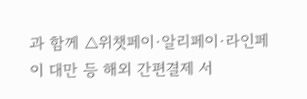과 함께 △위챗페이·알리페이·라인페이 대만 등 해외 간편결제 서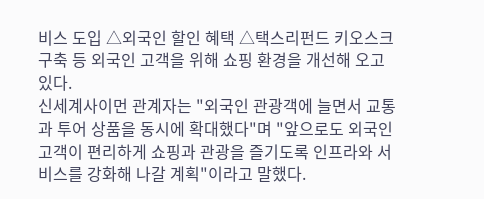비스 도입 △외국인 할인 혜택 △택스리펀드 키오스크 구축 등 외국인 고객을 위해 쇼핑 환경을 개선해 오고 있다.
신세계사이먼 관계자는 "외국인 관광객에 늘면서 교통과 투어 상품을 동시에 확대했다"며 "앞으로도 외국인 고객이 편리하게 쇼핑과 관광을 즐기도록 인프라와 서비스를 강화해 나갈 계획"이라고 말했다.